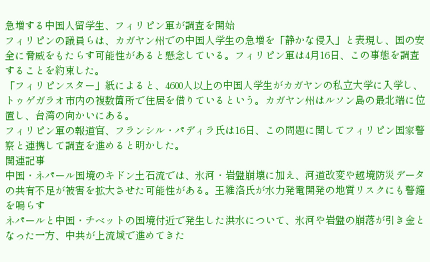急増する中国人留学生、フィリピン軍が調査を開始
フィリピンの議員らは、カガヤン州での中国人学生の急増を「静かな侵入」と表現し、国の安全に脅威をもたらす可能性があると懸念している。フィリピン軍は4月16日、この事態を調査することを約束した。
「フィリピンスター」紙によると、4600人以上の中国人学生がカガヤンの私立大学に入学し、トゥゲガラオ市内の複数箇所で住居を借りているという。カガヤン州はルソン島の最北端に位置し、台湾の向かいにある。
フィリピン軍の報道官、フランシル・パディラ氏は16日、この問題に関してフィリピン国家警察と連携して調査を進めると明かした。
関連記事
中国・ネパール国境のキドン土石流では、氷河・岩盤崩壊に加え、河道改変や越境防災データの共有不足が被害を拡大させた可能性がある。王維洛氏が水力発電開発の地質リスクにも警鐘を鳴らす
ネパールと中国・チベットの国境付近で発生した洪水について、氷河や岩盤の崩落が引き金となった一方、中共が上流域で進めてきた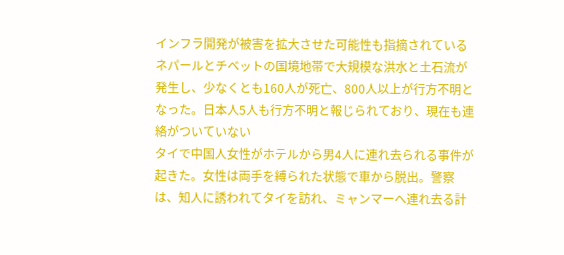インフラ開発が被害を拡大させた可能性も指摘されている
ネパールとチベットの国境地帯で大規模な洪水と土石流が発生し、少なくとも160人が死亡、800人以上が行方不明となった。日本人5人も行方不明と報じられており、現在も連絡がついていない
タイで中国人女性がホテルから男4人に連れ去られる事件が起きた。女性は両手を縛られた状態で車から脱出。警察は、知人に誘われてタイを訪れ、ミャンマーへ連れ去る計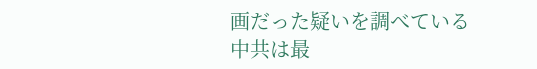画だった疑いを調べている
中共は最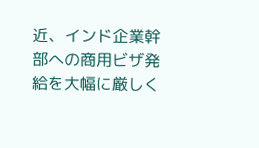近、インド企業幹部への商用ビザ発給を大幅に厳しく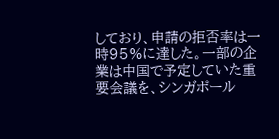しており、申請の拒否率は一時95%に達した。一部の企業は中国で予定していた重要会議を、シンガポール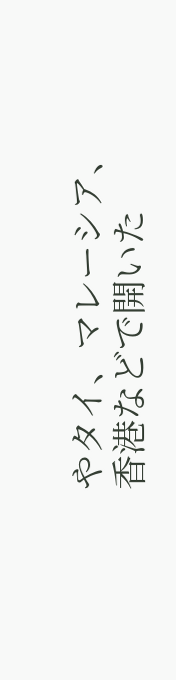やタイ、マレーシア、香港などで開いた